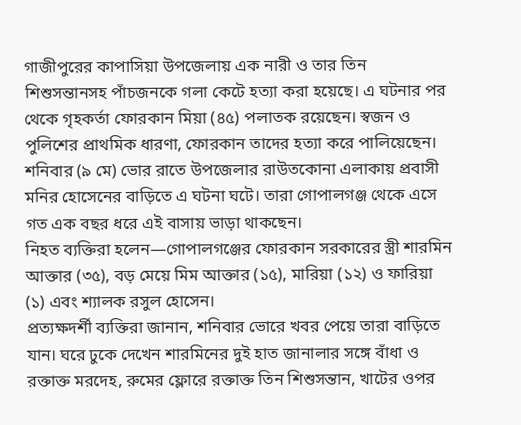গাজীপুরের কাপাসিয়া উপজেলায় এক নারী ও তার তিন শিশুসন্তানসহ পাঁচজনকে গলা কেটে হত্যা করা হয়েছে। এ ঘটনার পর থেকে গৃহকর্তা ফোরকান মিয়া (৪৫) পলাতক রয়েছেন। স্বজন ও পুলিশের প্রাথমিক ধারণা, ফোরকান তাদের হত্যা করে পালিয়েছেন।
শনিবার (৯ মে) ভোর রাতে উপজেলার রাউতকোনা এলাকায় প্রবাসী মনির হোসেনের বাড়িতে এ ঘটনা ঘটে। তারা গোপালগঞ্জ থেকে এসে গত এক বছর ধরে এই বাসায় ভাড়া থাকছেন।
নিহত ব্যক্তিরা হলেন—গোপালগঞ্জের ফোরকান সরকারের স্ত্রী শারমিন আক্তার (৩৫), বড় মেয়ে মিম আক্তার (১৫), মারিয়া (১২) ও ফারিয়া (১) এবং শ্যালক রসুল হোসেন।
প্রত্যক্ষদর্শী ব্যক্তিরা জানান, শনিবার ভোরে খবর পেয়ে তারা বাড়িতে যান। ঘরে ঢুকে দেখেন শারমিনের দুই হাত জানালার সঙ্গে বাঁধা ও রক্তাক্ত মরদেহ, রুমের ফ্লোরে রক্তাক্ত তিন শিশুসন্তান, খাটের ওপর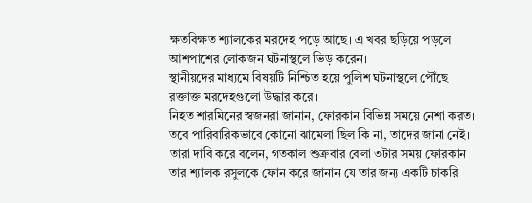ক্ষতবিক্ষত শ্যালকের মরদেহ পড়ে আছে। এ খবর ছড়িয়ে পড়লে আশপাশের লোকজন ঘটনাস্থলে ভিড় করেন।
স্থানীয়দের মাধ্যমে বিষয়টি নিশ্চিত হয়ে পুলিশ ঘটনাস্থলে পৌঁছে রক্তাক্ত মরদেহগুলো উদ্ধার করে।
নিহত শারমিনের স্বজনরা জানান, ফোরকান বিভিন্ন সময়ে নেশা করত। তবে পারিবারিকভাবে কোনো ঝামেলা ছিল কি না, তাদের জানা নেই।
তারা দাবি করে বলেন, গতকাল শুক্রবার বেলা ৩টার সময় ফোরকান তার শ্যালক রসুলকে ফোন করে জানান যে তার জন্য একটি চাকরি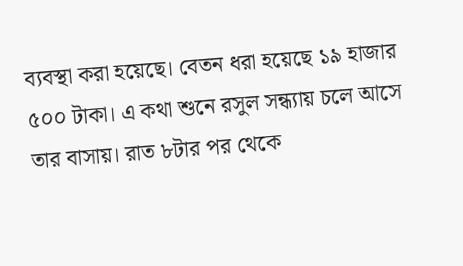ব্যবস্থা করা হয়েছে। বেতন ধরা হয়েছে ১৯ হাজার ৫০০ টাকা। এ কথা শুনে রসুল সন্ধ্যায় চলে আসে তার বাসায়। রাত ৮টার পর থেকে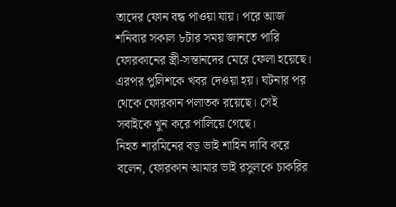তাদের ফোন বন্ধ পাওয়া যায়। পরে আজ শনিবার সকাল ৮টার সময় জানতে পারি ফোরকানের স্ত্রী-সন্তানদের মেরে ফেলা হয়েছে। এরপর পুলিশকে খবর দেওয়া হয়। ঘটনার পর থেকে ফোরকান পলাতক রয়েছে। সেই সবাইকে খুন করে পালিয়ে গেছে।
নিহত শারমিনের বড় ভাই শাহিন দাবি করে বলেন, ফোরকান আমার ভাই রসুলকে চাকরির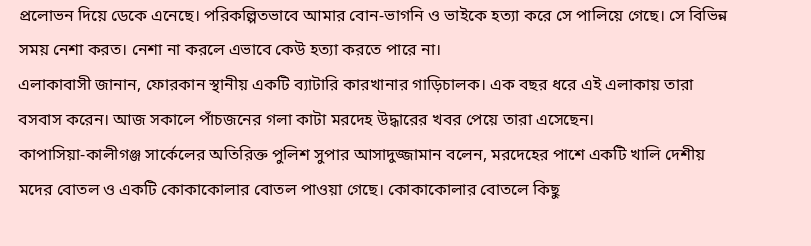প্রলোভন দিয়ে ডেকে এনেছে। পরিকল্পিতভাবে আমার বোন-ভাগনি ও ভাইকে হত্যা করে সে পালিয়ে গেছে। সে বিভিন্ন সময় নেশা করত। নেশা না করলে এভাবে কেউ হত্যা করতে পারে না।
এলাকাবাসী জানান, ফোরকান স্থানীয় একটি ব্যাটারি কারখানার গাড়িচালক। এক বছর ধরে এই এলাকায় তারা বসবাস করেন। আজ সকালে পাঁচজনের গলা কাটা মরদেহ উদ্ধারের খবর পেয়ে তারা এসেছেন।
কাপাসিয়া-কালীগঞ্জ সার্কেলের অতিরিক্ত পুলিশ সুপার আসাদুজ্জামান বলেন, মরদেহের পাশে একটি খালি দেশীয় মদের বোতল ও একটি কোকাকোলার বোতল পাওয়া গেছে। কোকাকোলার বোতলে কিছু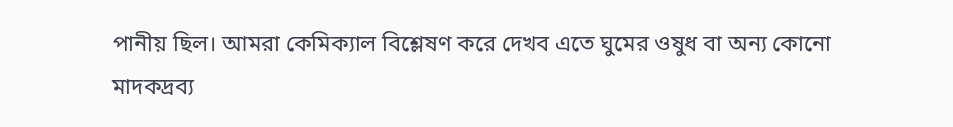পানীয় ছিল। আমরা কেমিক্যাল বিশ্লেষণ করে দেখব এতে ঘুমের ওষুধ বা অন্য কোনো মাদকদ্রব্য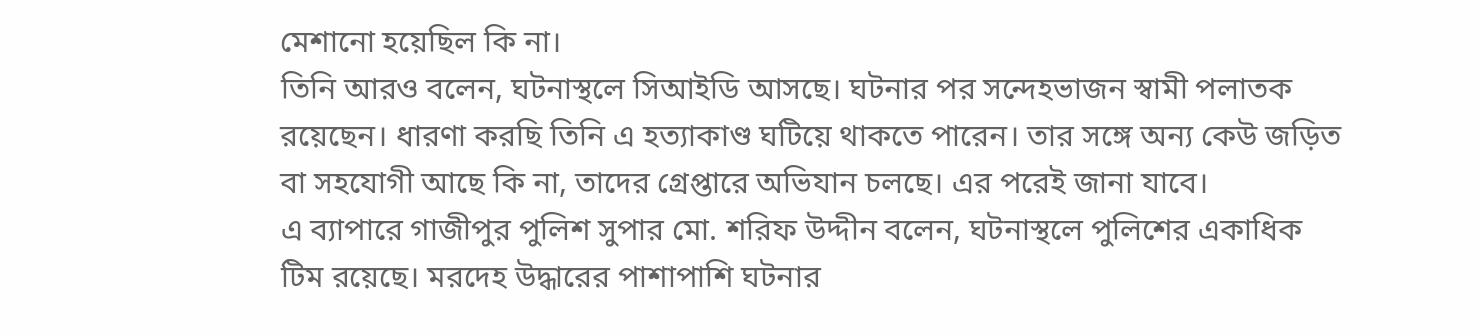মেশানো হয়েছিল কি না।
তিনি আরও বলেন, ঘটনাস্থলে সিআইডি আসছে। ঘটনার পর সন্দেহভাজন স্বামী পলাতক রয়েছেন। ধারণা করছি তিনি এ হত্যাকাণ্ড ঘটিয়ে থাকতে পারেন। তার সঙ্গে অন্য কেউ জড়িত বা সহযোগী আছে কি না, তাদের গ্রেপ্তারে অভিযান চলছে। এর পরেই জানা যাবে।
এ ব্যাপারে গাজীপুর পুলিশ সুপার মো. শরিফ উদ্দীন বলেন, ঘটনাস্থলে পুলিশের একাধিক টিম রয়েছে। মরদেহ উদ্ধারের পাশাপাশি ঘটনার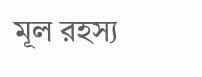মূল রহস্য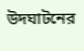উদঘাটনের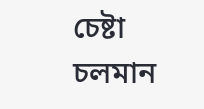চেষ্টা চলমান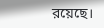রয়েছে।